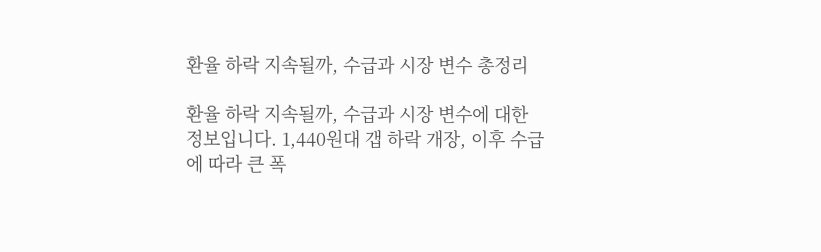환율 하락 지속될까, 수급과 시장 변수 총정리

환율 하락 지속될까, 수급과 시장 변수에 대한 정보입니다. 1,440원대 갭 하락 개장, 이후 수급에 따라 큰 폭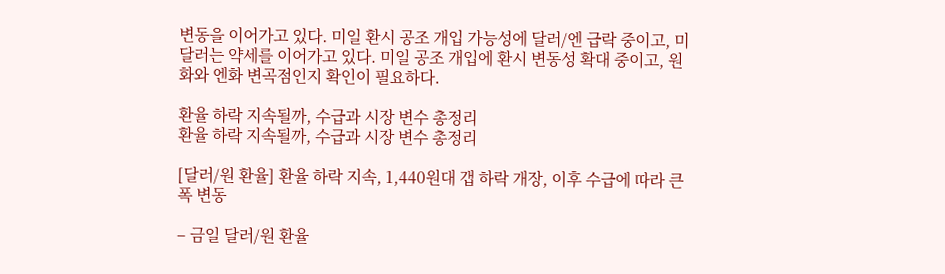변동을 이어가고 있다. 미일 환시 공조 개입 가능성에 달러/엔 급락 중이고, 미 달러는 약세를 이어가고 있다. 미일 공조 개입에 환시 변동성 확대 중이고, 원화와 엔화 변곡점인지 확인이 필요하다.

환율 하락 지속될까, 수급과 시장 변수 총정리
환율 하락 지속될까, 수급과 시장 변수 총정리

[달러/원 환율] 환율 하락 지속, 1,440원대 갭 하락 개장, 이후 수급에 따라 큰 폭 변동

– 금일 달러/원 환율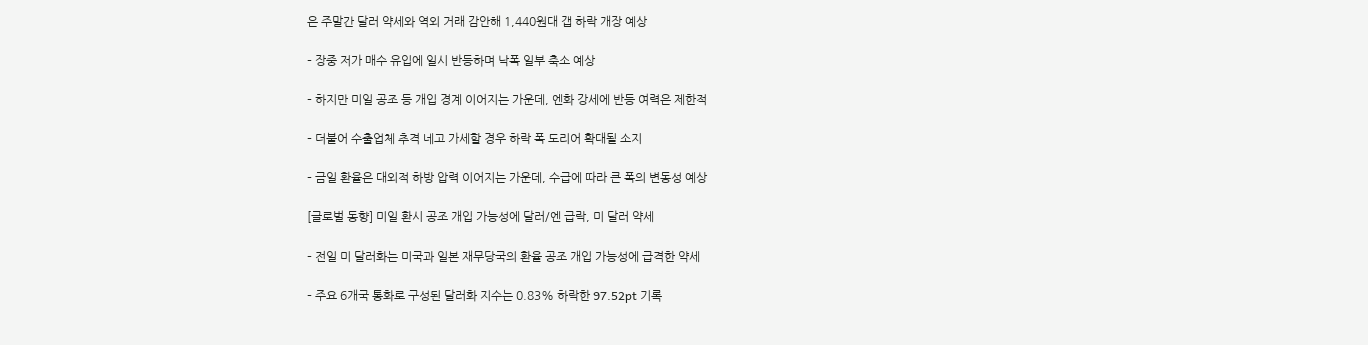은 주말간 달러 약세와 역외 거래 감안해 1,440원대 갭 하락 개장 예상

– 장중 저가 매수 유입에 일시 반등하며 낙폭 일부 축소 예상

– 하지만 미일 공조 등 개입 경계 이어지는 가운데, 엔화 강세에 반등 여력은 제한적

– 더불어 수출업체 추격 네고 가세할 경우 하락 폭 도리어 확대될 소지

– 금일 환율은 대외적 하방 압력 이어지는 가운데, 수급에 따라 큰 폭의 변동성 예상

[글로벌 동향] 미일 환시 공조 개입 가능성에 달러/엔 급락, 미 달러 약세

– 전일 미 달러화는 미국과 일본 재무당국의 환율 공조 개입 가능성에 급격한 약세

– 주요 6개국 통화로 구성된 달러화 지수는 0.83% 하락한 97.52pt 기록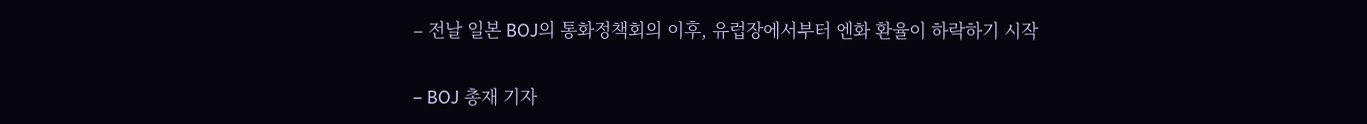– 전날 일본 BOJ의 통화정책회의 이후, 유럽장에서부터 엔화 환율이 하락하기 시작

– BOJ 총재 기자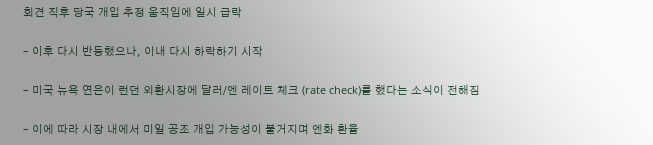회견 직후 당국 개입 추정 움직임에 일시 급락

– 이후 다시 반등했으나, 이내 다시 하락하기 시작

– 미국 뉴욕 연은이 런던 외환시장에 달러/엔 레이트 체크 (rate check)를 했다는 소식이 전해짐

– 이에 따라 시장 내에서 미일 공조 개입 가능성이 불거지며 엔화 환율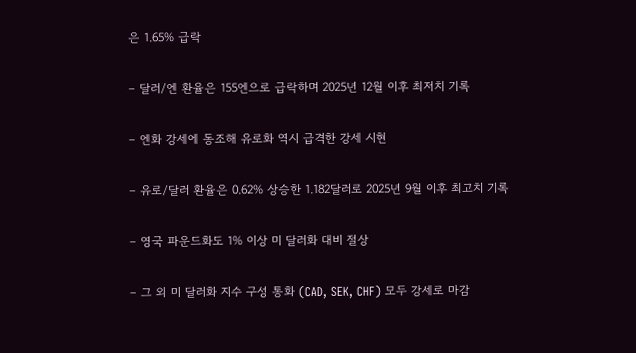은 1.65% 급락

– 달러/엔 환율은 155엔으로 급락하며 2025년 12월 이후 최저치 기록

– 엔화 강세에 동조해 유로화 역시 급격한 강세 시현

– 유로/달러 환율은 0.62% 상승한 1.182달러로 2025년 9월 이후 최고치 기록

– 영국 파운드화도 1% 이상 미 달러화 대비 절상

– 그 외 미 달러화 지수 구성 통화 (CAD, SEK, CHF) 모두 강세로 마감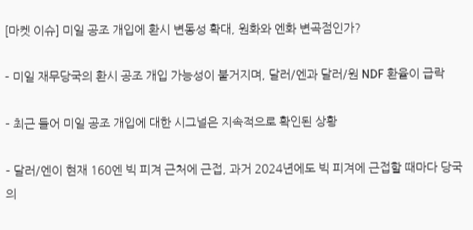[마켓 이슈] 미일 공조 개입에 환시 변동성 확대, 원화와 엔화 변곡점인가?

– 미일 재무당국의 환시 공조 개입 가능성이 불거지며, 달러/엔과 달러/원 NDF 환율이 급락

– 최근 들어 미일 공조 개입에 대한 시그널은 지속적으로 확인된 상황

– 달러/엔이 현재 160엔 빅 피겨 근처에 근접, 과거 2024년에도 빅 피겨에 근접할 때마다 당국의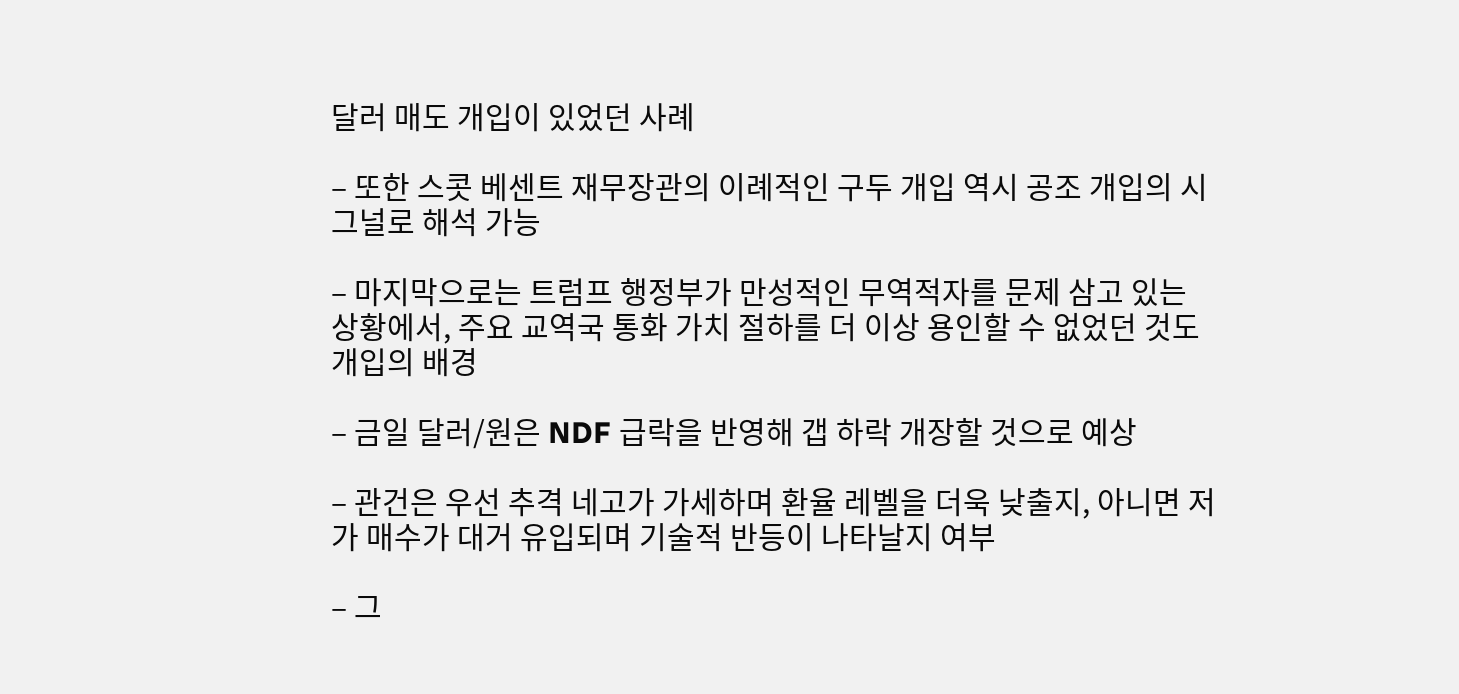달러 매도 개입이 있었던 사례

– 또한 스콧 베센트 재무장관의 이례적인 구두 개입 역시 공조 개입의 시그널로 해석 가능

– 마지막으로는 트럼프 행정부가 만성적인 무역적자를 문제 삼고 있는 상황에서, 주요 교역국 통화 가치 절하를 더 이상 용인할 수 없었던 것도 개입의 배경

– 금일 달러/원은 NDF 급락을 반영해 갭 하락 개장할 것으로 예상

– 관건은 우선 추격 네고가 가세하며 환율 레벨을 더욱 낮출지, 아니면 저가 매수가 대거 유입되며 기술적 반등이 나타날지 여부

– 그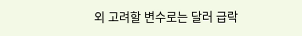외 고려할 변수로는 달러 급락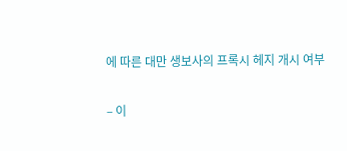에 따른 대만 생보사의 프록시 헤지 개시 여부

– 이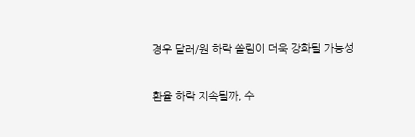경우 달러/원 하락 쏠림이 더욱 강화될 가능성

환율 하락 지속될까, 수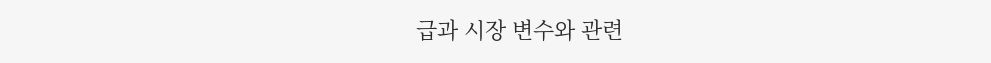급과 시장 변수와 관련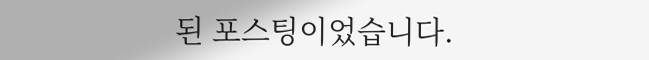된 포스팅이었습니다.